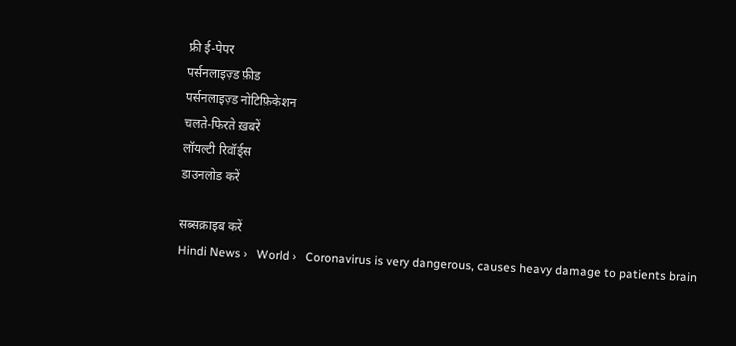फ्री ई-पेपर
पर्सनलाइज़्ड फ़ीड
पर्सनलाइज़्ड नोटिफ़िकेशन
चलते-फिरते ख़बरें
लॉयल्टी रिवॉर्ड्स
डाउनलोड करें

सब्सक्राइब करें
Hindi News ›   World ›   Coronavirus is very dangerous, causes heavy damage to patients brain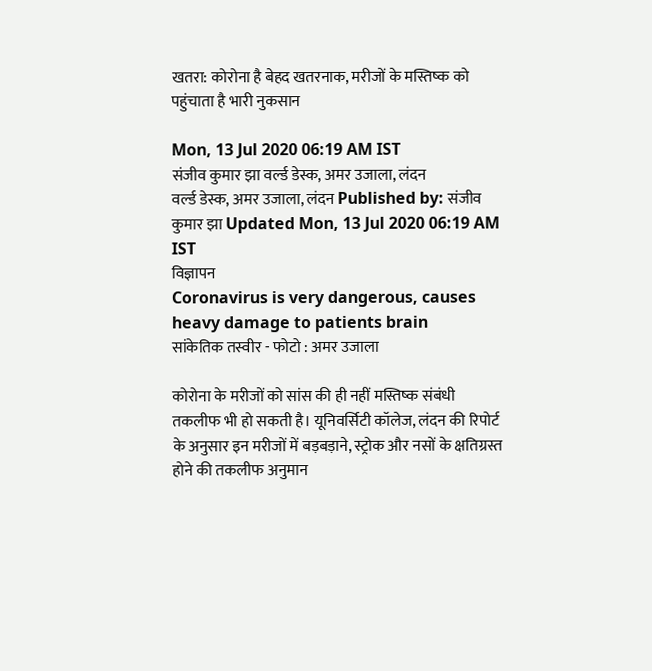खतरा: कोरोना है बेहद खतरनाक, मरीजों के मस्तिष्क को पहुंचाता है भारी नुकसान

Mon, 13 Jul 2020 06:19 AM IST
संजीव कुमार झा वर्ल्ड डेस्क, अमर उजाला, लंदन
वर्ल्ड डेस्क, अमर उजाला, लंदन Published by: संजीव कुमार झा Updated Mon, 13 Jul 2020 06:19 AM IST
विज्ञापन
Coronavirus is very dangerous, causes heavy damage to patients brain
सांकेतिक तस्वीर - फोटो : अमर उजाला

कोरोना के मरीजों को सांस की ही नहीं मस्तिष्क संबंधी तकलीफ भी हो सकती है। यूनिवर्सिटी कॉलेज, लंदन की रिपोर्ट के अनुसार इन मरीजों में बड़बड़ाने, स्ट्रोक और नसों के क्षतिग्रस्त होने की तकलीफ अनुमान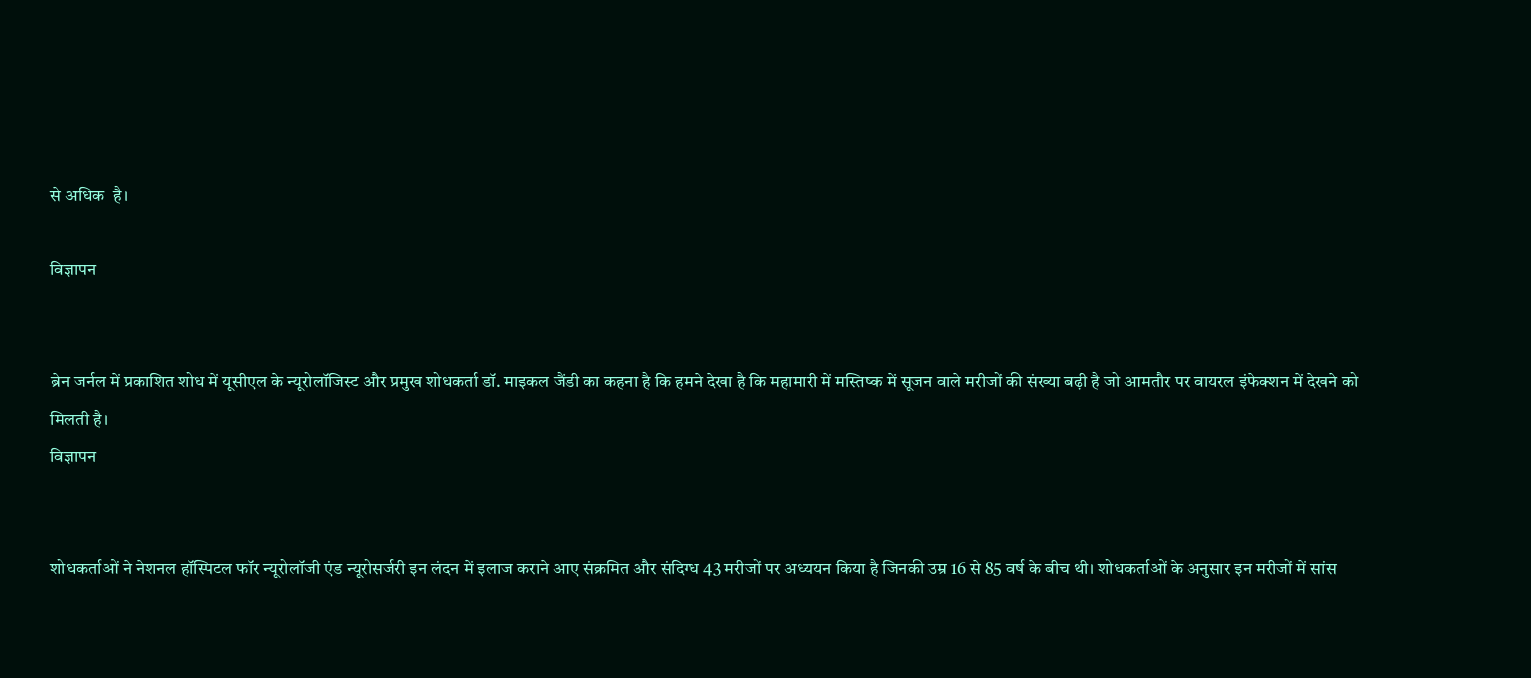से अधिक  है।

विज्ञापन


ब्रेन जर्नल में प्रकाशित शोध में यूसीएल के न्यूरोलॉजिस्ट और प्रमुख शोधकर्ता डॉ. माइकल जैंडी का कहना है कि हमने देखा है कि महामारी में मस्तिष्क में सूजन वाले मरीजों की संख्या बढ़ी है जो आमतौर पर वायरल इंफेक्शन में देखने को मिलती है।
विज्ञापन


शोधकर्ताओं ने नेशनल हॉस्पिटल फॉर न्यूरोलॉजी एंड न्यूरोसर्जरी इन लंदन में इलाज कराने आए संक्रमित और संदिग्ध 43 मरीजों पर अध्ययन किया है जिनकी उम्र 16 से 85 वर्ष के बीच थी। शोधकर्ताओं के अनुसार इन मरीजों में सांस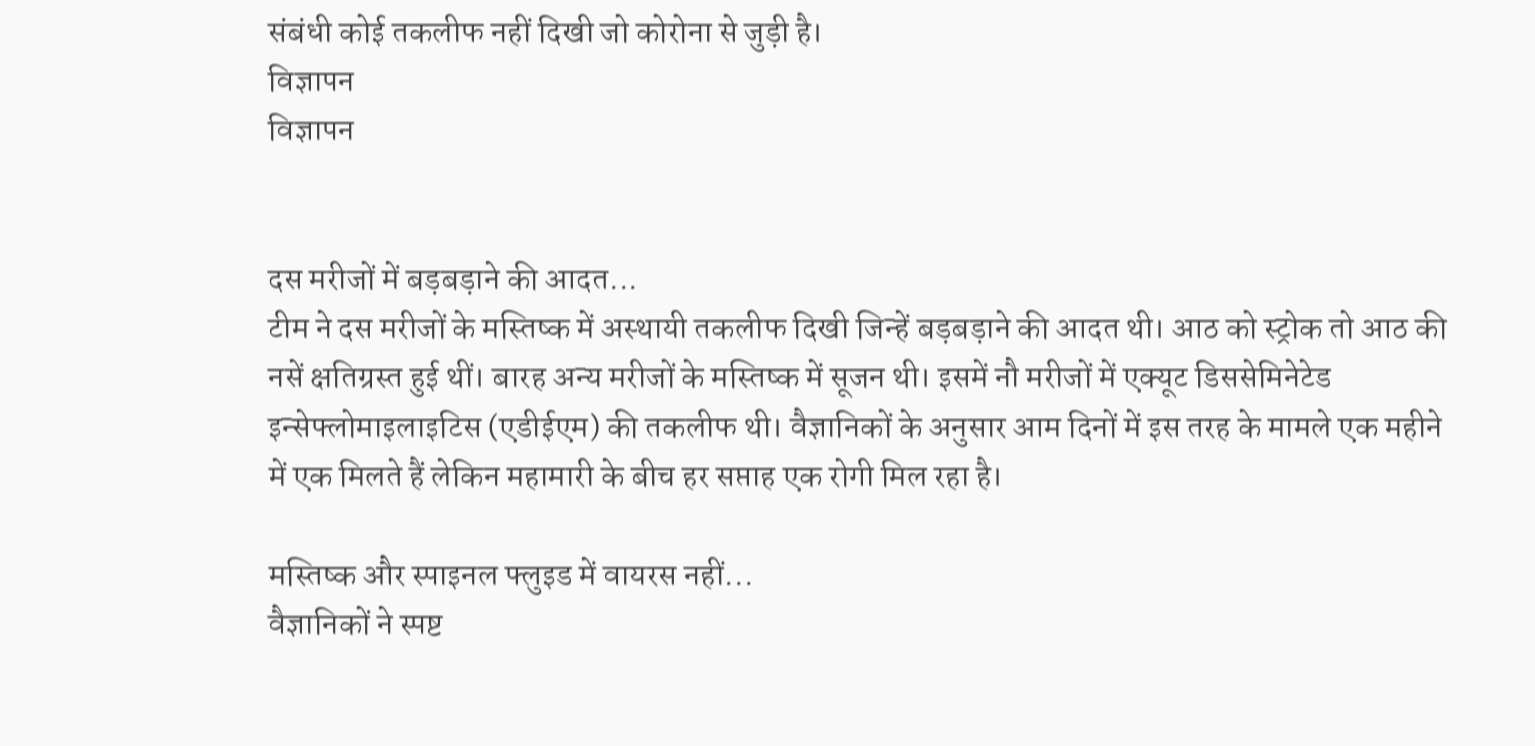संबंधी कोई तकलीफ नहीं दिखी जो कोरोना से जुड़ी है।
विज्ञापन
विज्ञापन


दस मरीजों में बड़बड़ाने की आदत...
टीम ने दस मरीजों के मस्तिष्क में अस्थायी तकलीफ दिखी जिन्हें बड़बड़ाने की आदत थी। आठ को स्ट्रोक तो आठ की नसें क्षतिग्रस्त हुई थीं। बारह अन्य मरीजों के मस्तिष्क में सूजन थी। इसमें नौ मरीजों में एक्यूट डिससेमिनेटेड इन्सेफ्लोमाइलाइटिस (एडीईएम) की तकलीफ थी। वैज्ञानिकों के अनुसार आम दिनों में इस तरह के मामले एक महीने में एक मिलते हैं लेकिन महामारी के बीच हर सप्ताह एक रोगी मिल रहा है।

मस्तिष्क और स्पाइनल फ्लुइड में वायरस नहीं...
वैज्ञानिकों ने स्पष्ट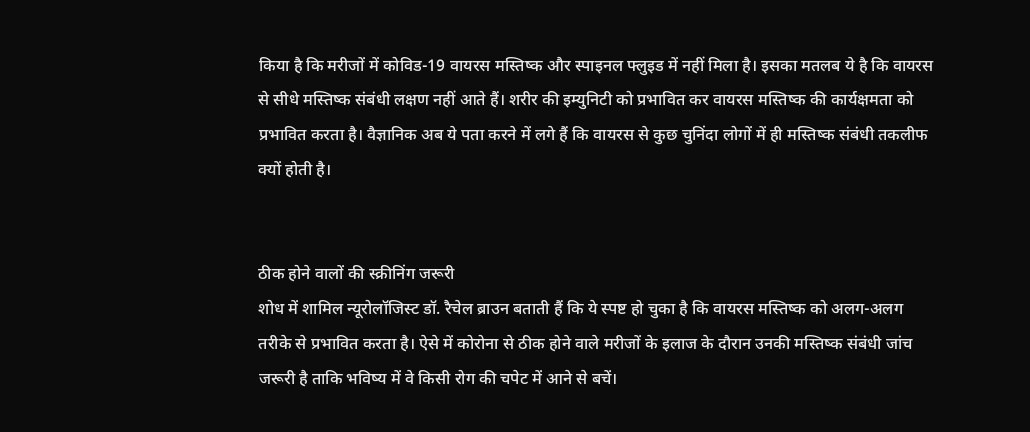किया है कि मरीजों में कोविड-19 वायरस मस्तिष्क और स्पाइनल फ्लुइड में नहीं मिला है। इसका मतलब ये है कि वायरस से सीधे मस्तिष्क संबंधी लक्षण नहीं आते हैं। शरीर की इम्युनिटी को प्रभावित कर वायरस मस्तिष्क की कार्यक्षमता को प्रभावित करता है। वैज्ञानिक अब ये पता करने में लगे हैं कि वायरस से कुछ चुनिंदा लोगों में ही मस्तिष्क संबंधी तकलीफ क्यों होती है।


ठीक होने वालों की स्क्रीनिंग जरूरी
शोध में शामिल न्यूरोलॉजिस्ट डॉ. रैचेल ब्राउन बताती हैं कि ये स्पष्ट हो चुका है कि वायरस मस्तिष्क को अलग-अलग तरीके से प्रभावित करता है। ऐसे में कोरोना से ठीक होने वाले मरीजों के इलाज के दौरान उनकी मस्तिष्क संबंधी जांच जरूरी है ताकि भविष्य में वे किसी रोग की चपेट में आने से बचें।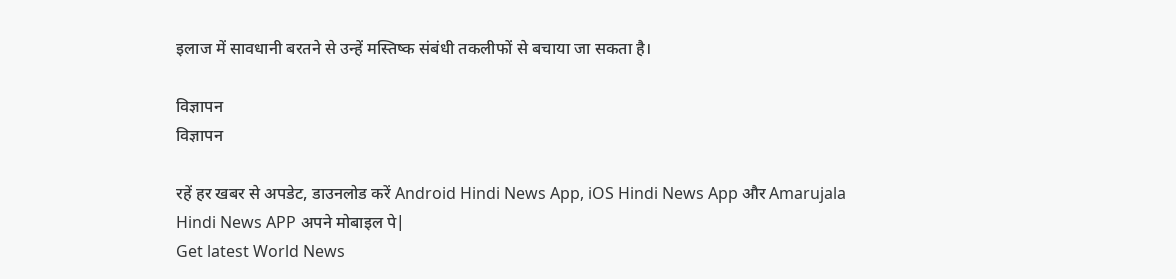इलाज में सावधानी बरतने से उन्हें मस्तिष्क संबंधी तकलीफों से बचाया जा सकता है।

विज्ञापन
विज्ञापन

रहें हर खबर से अपडेट, डाउनलोड करें Android Hindi News App, iOS Hindi News App और Amarujala Hindi News APP अपने मोबाइल पे|
Get latest World News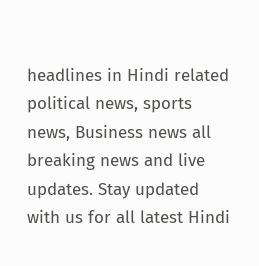headlines in Hindi related political news, sports news, Business news all breaking news and live updates. Stay updated with us for all latest Hindi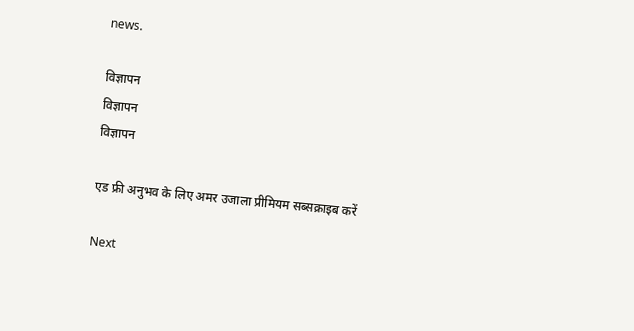news.

विज्ञापन
विज्ञापन
विज्ञापन

एड फ्री अनुभव के लिए अमर उजाला प्रीमियम सब्सक्राइब करें

Next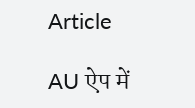Article

AU ऐप में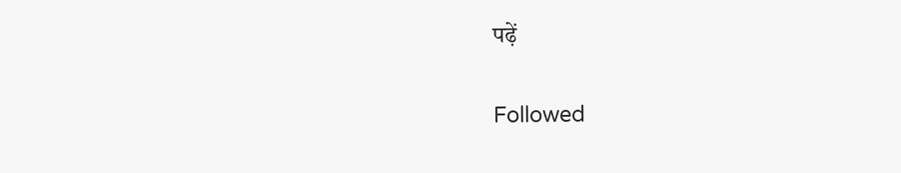पढ़ें

Followed